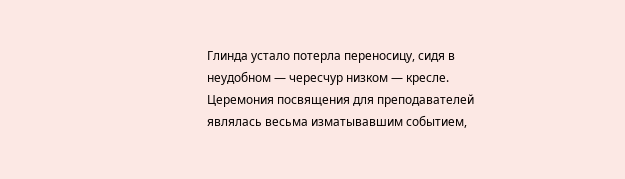Глинда устало потерла переносицу, сидя в неудобном — чересчур низком — кресле. Церемония посвящения для преподавателей являлась весьма изматывавшим событием,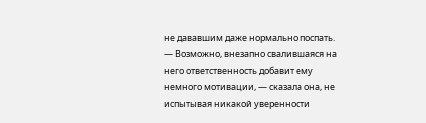не дававшим даже нормально поспать.
— Возможно, внезапно свалившаяся на него ответственность добавит ему немного мотивации, — сказала она, не испытывая никакой уверенности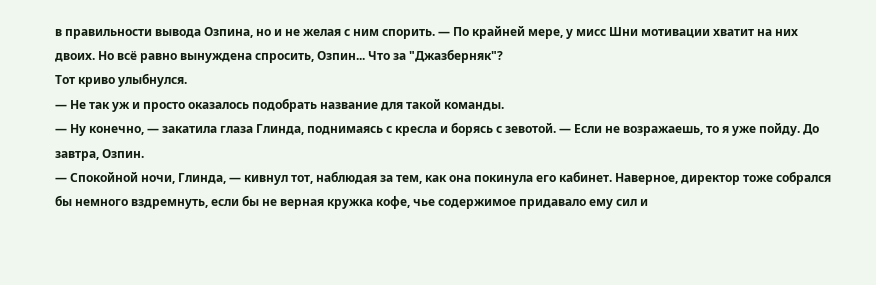в правильности вывода Озпина, но и не желая с ним спорить. — По крайней мере, у мисс Шни мотивации хватит на них двоих. Но всё равно вынуждена спросить, Озпин... Что за "Джазберняк"?
Тот криво улыбнулся.
— Не так уж и просто оказалось подобрать название для такой команды.
— Ну конечно, — закатила глаза Глинда, поднимаясь с кресла и борясь с зевотой. — Если не возражаешь, то я уже пойду. До завтра, Озпин.
— Спокойной ночи, Глинда, — кивнул тот, наблюдая за тем, как она покинула его кабинет. Наверное, директор тоже собрался бы немного вздремнуть, если бы не верная кружка кофе, чье содержимое придавало ему сил и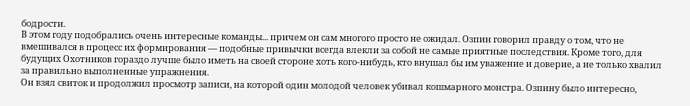бодрости.
В этом году подобрались очень интересные команды... причем он сам многого просто не ожидал. Озпин говорил правду о том, что не вмешивался в процесс их формирования — подобные привычки всегда влекли за собой не самые приятные последствия. Кроме того, для будущих Охотников гораздо лучше было иметь на своей стороне хоть кого-нибудь, кто внушал бы им уважение и доверие, а не только хвалил за правильно выполненные упражнения.
Он взял свиток и продолжил просмотр записи, на которой один молодой человек убивал кошмарного монстра. Озпину было интересно,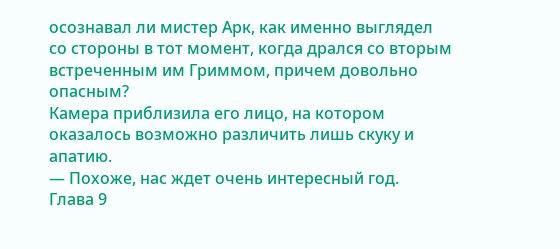осознавал ли мистер Арк, как именно выглядел со стороны в тот момент, когда дрался со вторым встреченным им Гриммом, причем довольно опасным?
Камера приблизила его лицо, на котором оказалось возможно различить лишь скуку и апатию.
— Похоже, нас ждет очень интересный год.
Глава 9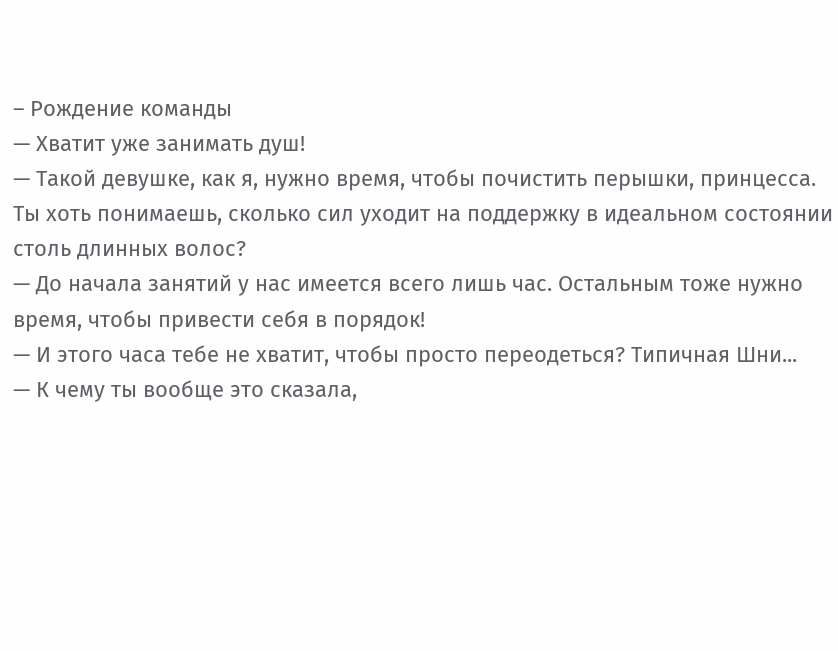– Рождение команды
— Хватит уже занимать душ!
— Такой девушке, как я, нужно время, чтобы почистить перышки, принцесса. Ты хоть понимаешь, сколько сил уходит на поддержку в идеальном состоянии столь длинных волос?
— До начала занятий у нас имеется всего лишь час. Остальным тоже нужно время, чтобы привести себя в порядок!
— И этого часа тебе не хватит, чтобы просто переодеться? Типичная Шни...
— К чему ты вообще это сказала,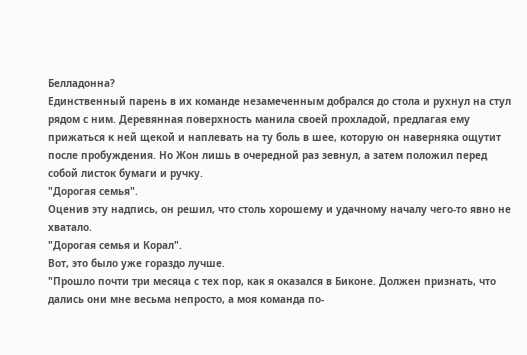Белладонна?
Единственный парень в их команде незамеченным добрался до стола и рухнул на стул рядом с ним. Деревянная поверхность манила своей прохладой, предлагая ему прижаться к ней щекой и наплевать на ту боль в шее, которую он наверняка ощутит после пробуждения. Но Жон лишь в очередной раз зевнул, а затем положил перед собой листок бумаги и ручку.
"Дорогая семья".
Оценив эту надпись, он решил, что столь хорошему и удачному началу чего-то явно не хватало.
"Дорогая семья и Корал".
Вот, это было уже гораздо лучше.
"Прошло почти три месяца с тех пор, как я оказался в Биконе. Должен признать, что дались они мне весьма непросто, а моя команда по-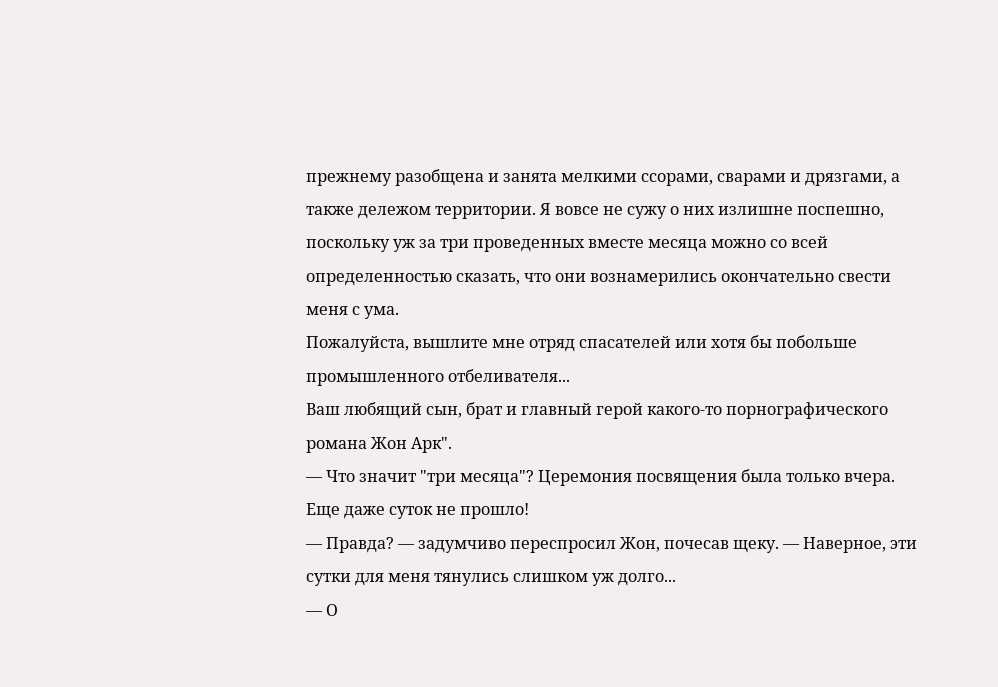прежнему разобщена и занята мелкими ссорами, сварами и дрязгами, а также дележом территории. Я вовсе не сужу о них излишне поспешно, поскольку уж за три проведенных вместе месяца можно со всей определенностью сказать, что они вознамерились окончательно свести меня с ума.
Пожалуйста, вышлите мне отряд спасателей или хотя бы побольше промышленного отбеливателя...
Ваш любящий сын, брат и главный герой какого-то порнографического романа Жон Арк".
— Что значит "три месяца"? Церемония посвящения была только вчера. Еще даже суток не прошло!
— Правда? — задумчиво переспросил Жон, почесав щеку. — Наверное, эти сутки для меня тянулись слишком уж долго...
— О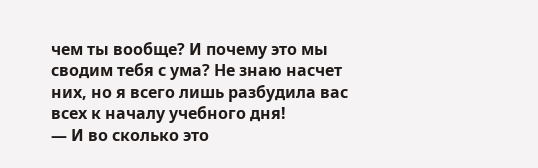чем ты вообще? И почему это мы сводим тебя с ума? Не знаю насчет них, но я всего лишь разбудила вас всех к началу учебного дня!
— И во сколько это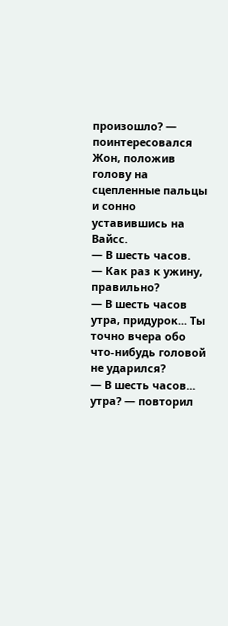произошло? — поинтересовался Жон, положив голову на сцепленные пальцы и сонно уставившись на Вайсс.
— В шесть часов.
— Как раз к ужину, правильно?
— В шесть часов утра, придурок... Ты точно вчера обо что-нибудь головой не ударился?
— В шесть часов... утра? — повторил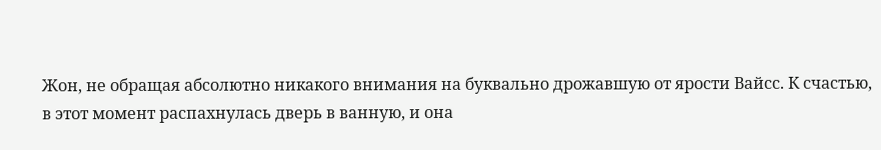Жон, не обращая абсолютно никакого внимания на буквально дрожавшую от ярости Вайсс. К счастью, в этот момент распахнулась дверь в ванную, и она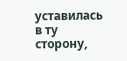уставилась в ту сторону,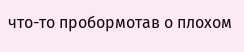что-то пробормотав о плохом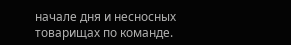начале дня и несносных товарищах по команде.